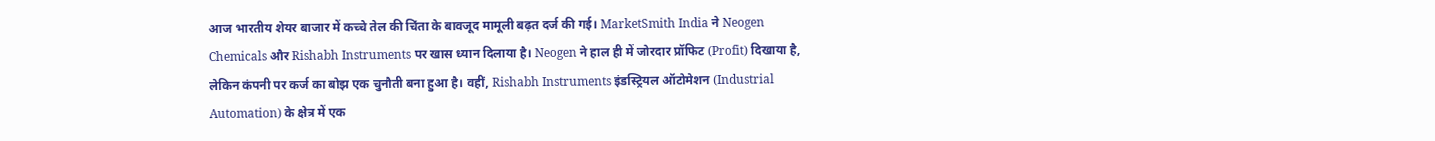आज भारतीय शेयर बाजार में कच्चे तेल की चिंता के बावजूद मामूली बढ़त दर्ज की गई। MarketSmith India ने Neogen Chemicals और Rishabh Instruments पर खास ध्यान दिलाया है। Neogen ने हाल ही में जोरदार प्रॉफिट (Profit) दिखाया है, लेकिन कंपनी पर कर्ज का बोझ एक चुनौती बना हुआ है। वहीं, Rishabh Instruments इंडस्ट्रियल ऑटोमेशन (Industrial Automation) के क्षेत्र में एक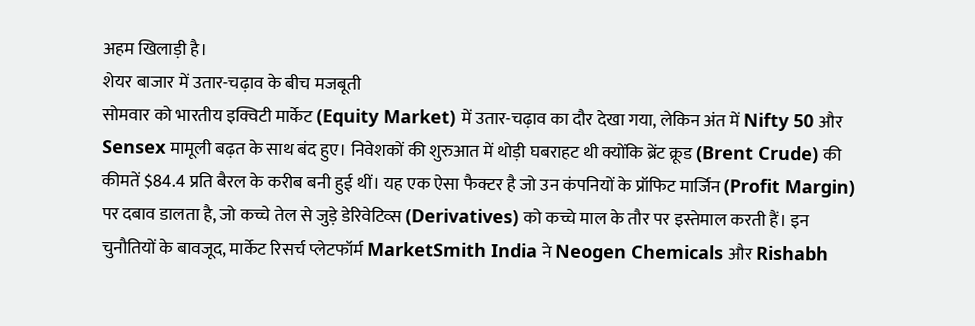अहम खिलाड़ी है।
शेयर बाजार में उतार-चढ़ाव के बीच मजबूती
सोमवार को भारतीय इक्विटी मार्केट (Equity Market) में उतार-चढ़ाव का दौर देखा गया, लेकिन अंत में Nifty 50 और Sensex मामूली बढ़त के साथ बंद हुए। निवेशकों की शुरुआत में थोड़ी घबराहट थी क्योंकि ब्रेंट क्रूड (Brent Crude) की कीमतें $84.4 प्रति बैरल के करीब बनी हुई थीं। यह एक ऐसा फैक्टर है जो उन कंपनियों के प्रॉफिट मार्जिन (Profit Margin) पर दबाव डालता है, जो कच्चे तेल से जुड़े डेरिवेटिव्स (Derivatives) को कच्चे माल के तौर पर इस्तेमाल करती हैं। इन चुनौतियों के बावजूद, मार्केट रिसर्च प्लेटफॉर्म MarketSmith India ने Neogen Chemicals और Rishabh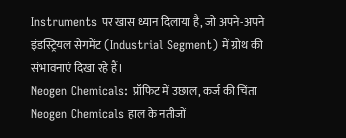Instruments पर खास ध्यान दिलाया है, जो अपने-अपने इंडस्ट्रियल सेगमेंट (Industrial Segment) में ग्रोथ की संभावनाएं दिखा रहे हैं।
Neogen Chemicals: प्रॉफिट में उछाल, कर्ज की चिंता
Neogen Chemicals हाल के नतीजों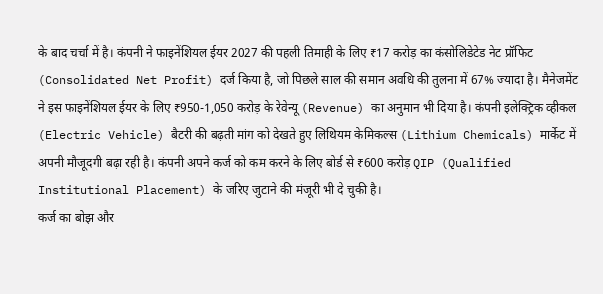के बाद चर्चा में है। कंपनी ने फाइनेंशियल ईयर 2027 की पहली तिमाही के लिए ₹17 करोड़ का कंसोलिडेटेड नेट प्रॉफिट (Consolidated Net Profit) दर्ज किया है, जो पिछले साल की समान अवधि की तुलना में 67% ज्यादा है। मैनेजमेंट ने इस फाइनेंशियल ईयर के लिए ₹950-1,050 करोड़ के रेवेन्यू (Revenue) का अनुमान भी दिया है। कंपनी इलेक्ट्रिक व्हीकल (Electric Vehicle) बैटरी की बढ़ती मांग को देखते हुए लिथियम केमिकल्स (Lithium Chemicals) मार्केट में अपनी मौजूदगी बढ़ा रही है। कंपनी अपने कर्ज को कम करने के लिए बोर्ड से ₹600 करोड़ QIP (Qualified Institutional Placement) के जरिए जुटाने की मंजूरी भी दे चुकी है।
कर्ज का बोझ और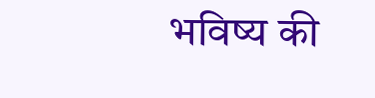भविष्य की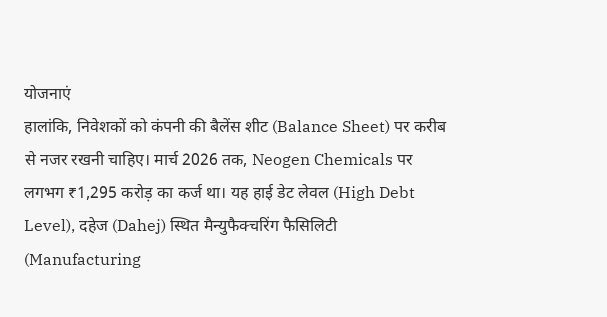योजनाएं
हालांकि, निवेशकों को कंपनी की बैलेंस शीट (Balance Sheet) पर करीब से नजर रखनी चाहिए। मार्च 2026 तक, Neogen Chemicals पर लगभग ₹1,295 करोड़ का कर्ज था। यह हाई डेट लेवल (High Debt Level), दहेज (Dahej) स्थित मैन्युफैक्चरिंग फैसिलिटी (Manufacturing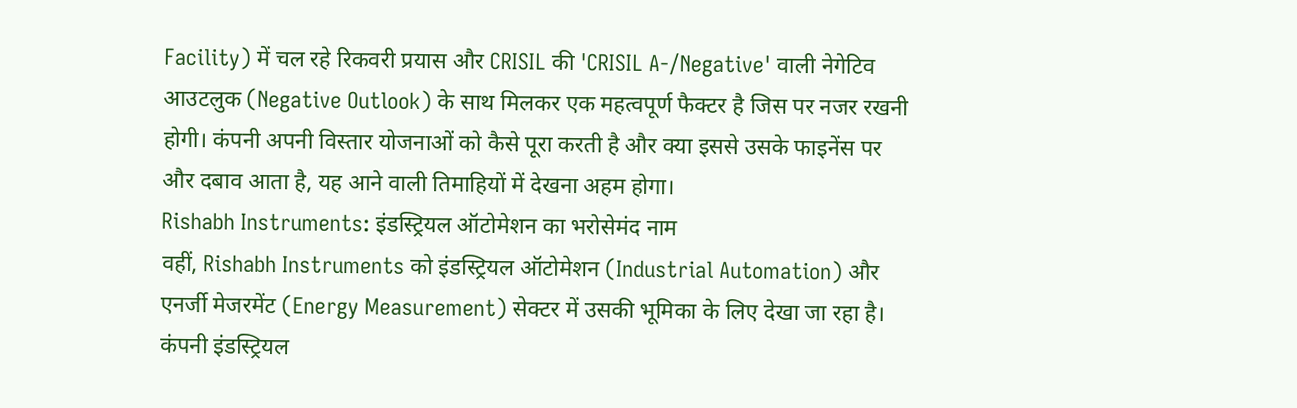Facility) में चल रहे रिकवरी प्रयास और CRISIL की 'CRISIL A-/Negative' वाली नेगेटिव आउटलुक (Negative Outlook) के साथ मिलकर एक महत्वपूर्ण फैक्टर है जिस पर नजर रखनी होगी। कंपनी अपनी विस्तार योजनाओं को कैसे पूरा करती है और क्या इससे उसके फाइनेंस पर और दबाव आता है, यह आने वाली तिमाहियों में देखना अहम होगा।
Rishabh Instruments: इंडस्ट्रियल ऑटोमेशन का भरोसेमंद नाम
वहीं, Rishabh Instruments को इंडस्ट्रियल ऑटोमेशन (Industrial Automation) और एनर्जी मेजरमेंट (Energy Measurement) सेक्टर में उसकी भूमिका के लिए देखा जा रहा है। कंपनी इंडस्ट्रियल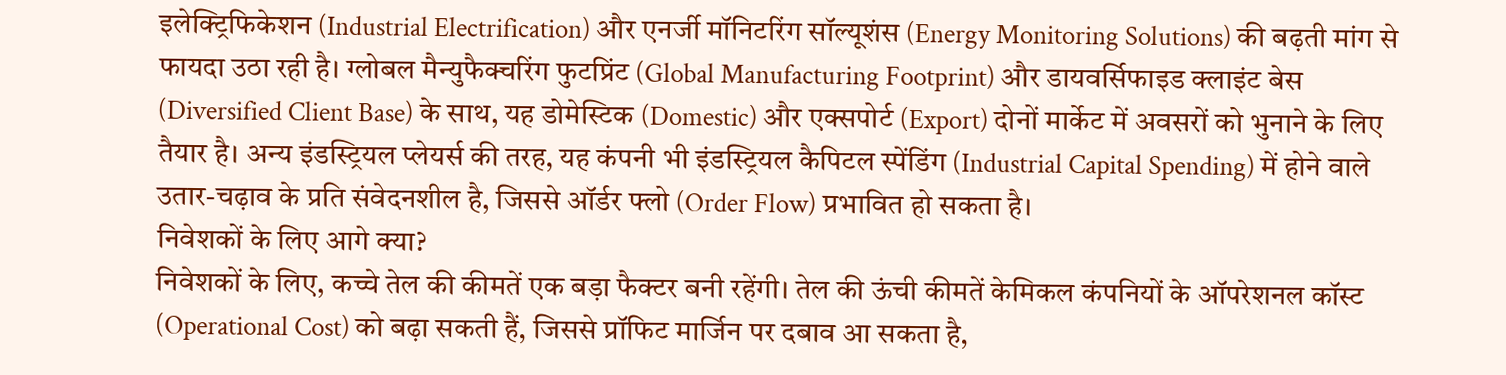इलेक्ट्रिफिकेशन (Industrial Electrification) और एनर्जी मॉनिटरिंग सॉल्यूशंस (Energy Monitoring Solutions) की बढ़ती मांग से फायदा उठा रही है। ग्लोबल मैन्युफैक्चरिंग फुटप्रिंट (Global Manufacturing Footprint) और डायवर्सिफाइड क्लाइंट बेस (Diversified Client Base) के साथ, यह डोमेस्टिक (Domestic) और एक्सपोर्ट (Export) दोनों मार्केट में अवसरों को भुनाने के लिए तैयार है। अन्य इंडस्ट्रियल प्लेयर्स की तरह, यह कंपनी भी इंडस्ट्रियल कैपिटल स्पेंडिंग (Industrial Capital Spending) में होने वाले उतार-चढ़ाव के प्रति संवेदनशील है, जिससे ऑर्डर फ्लो (Order Flow) प्रभावित हो सकता है।
निवेशकों के लिए आगे क्या?
निवेशकों के लिए, कच्चे तेल की कीमतें एक बड़ा फैक्टर बनी रहेंगी। तेल की ऊंची कीमतें केमिकल कंपनियों के ऑपरेशनल कॉस्ट (Operational Cost) को बढ़ा सकती हैं, जिससे प्रॉफिट मार्जिन पर दबाव आ सकता है,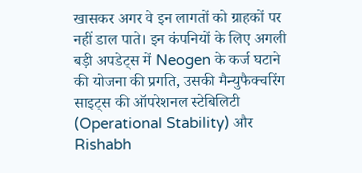खासकर अगर वे इन लागतों को ग्राहकों पर नहीं डाल पाते। इन कंपनियों के लिए अगली बड़ी अपडेट्स में Neogen के कर्ज घटाने की योजना की प्रगति, उसकी मैन्युफैक्चरिंग साइट्स की ऑपरेशनल स्टेबिलिटी (Operational Stability) और Rishabh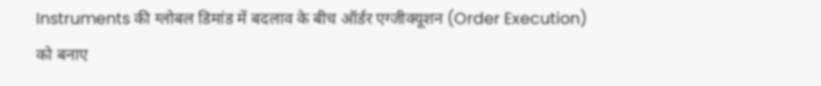Instruments की ग्लोबल डिमांड में बदलाव के बीच ऑर्डर एग्जीक्यूशन (Order Execution) को बनाए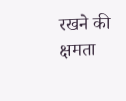रखने की क्षमता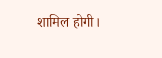शामिल होगी।